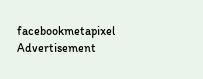facebookmetapixel
Advertisement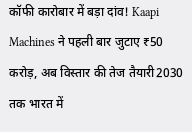कॉफी कारोबार में बड़ा दांव! Kaapi Machines ने पहली बार जुटाए ₹50 करोड़, अब विस्तार की तेज तैयारी2030 तक भारत में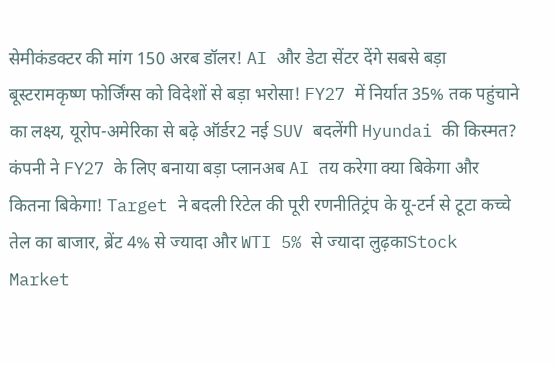सेमीकंडक्टर की मांग 150 अरब डॉलर! AI और डेटा सेंटर देंगे सबसे बड़ा बूस्टरामकृष्ण फोर्जिंग्स को विदेशों से बड़ा भरोसा! FY27 में निर्यात 35% तक पहुंचाने का लक्ष्य, यूरोप-अमेरिका से बढ़े ऑर्डर2 नई SUV बदलेंगी Hyundai की किस्मत? कंपनी ने FY27 के लिए बनाया बड़ा प्लानअब AI तय करेगा क्या बिकेगा और कितना बिकेगा! Target ने बदली रिटेल की पूरी रणनीतिट्रंप के यू-टर्न से टूटा कच्चे तेल का बाजार, ब्रेंट 4% से ज्यादा और WTI 5% से ज्यादा लुढ़काStock Market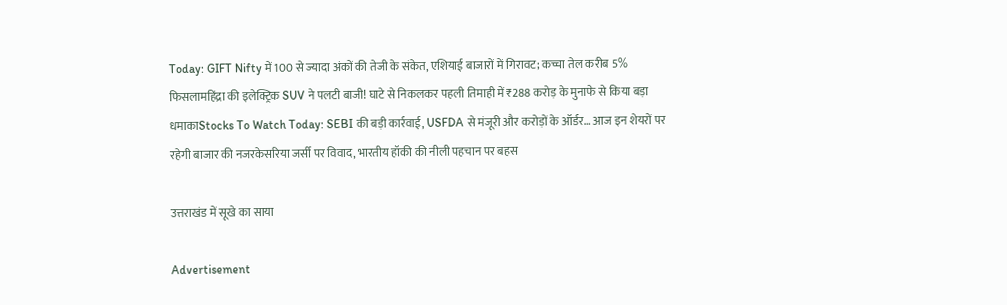Today: GIFT Nifty में 100 से ज्यादा अंकों की तेजी के संकेत, एशियाई बाजारों में गिरावट; कच्चा तेल करीब 5% फिसलामहिंद्रा की इलेक्ट्रिक SUV ने पलटी बाजी! घाटे से निकलकर पहली तिमाही में ₹288 करोड़ के मुनाफे से किया बड़ा धमाकाStocks To Watch Today: SEBI की बड़ी कार्रवाई, USFDA से मंजूरी और करोड़ों के ऑर्डर… आज इन शेयरों पर रहेगी बाजार की नजरकेसरिया जर्सी पर विवाद, भारतीय हॉकी की नीली पहचान पर बहस

उत्तराखंड में सूखे का साया

Advertisement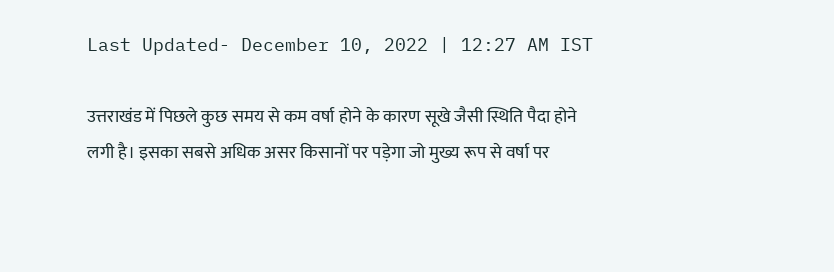Last Updated- December 10, 2022 | 12:27 AM IST

उत्तराखंड में पिछले कुछ समय से कम वर्षा होने के कारण सूखे जैसी स्थिति पैदा होने लगी है। इसका सबसे अधिक असर किसानों पर पड़ेगा जो मुख्य रूप से वर्षा पर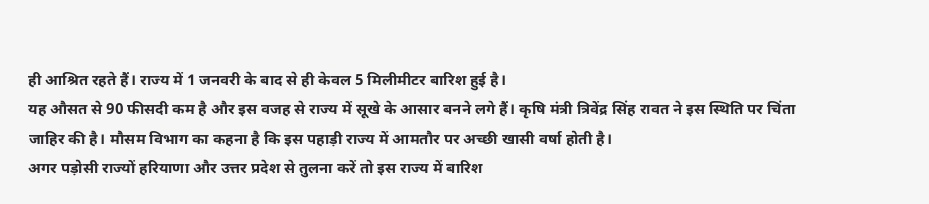ही आश्रित रहते हैं। राज्य में 1 जनवरी के बाद से ही केवल 5 मिलीमीटर बारिश हुई है।
यह औसत से 90 फीसदी कम है और इस वजह से राज्य में सूखे के आसार बनने लगे हैं। कृषि मंत्री त्रिवेंद्र सिंह रावत ने इस स्थिति पर चिंता जाहिर की है। मौसम विभाग का कहना है कि इस पहाड़ी राज्य में आमतौर पर अच्छी खासी वर्षा होती है।
अगर पड़ोसी राज्यों हरियाणा और उत्तर प्रदेश से तुलना करें तो इस राज्य में बारिश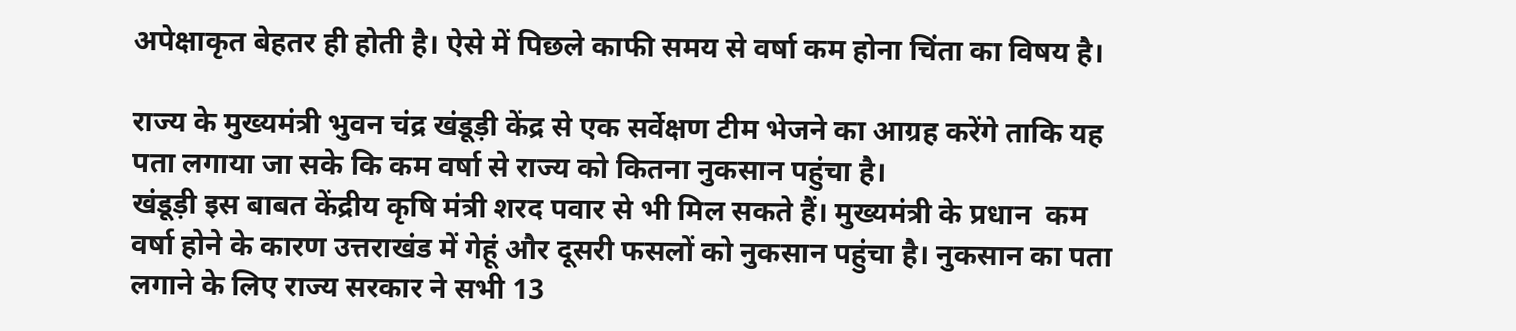अपेक्षाकृत बेहतर ही होती है। ऐसे में पिछले काफी समय से वर्षा कम होना चिंता का विषय है।

राज्य के मुख्यमंत्री भुवन चंद्र खंडूड़ी केंद्र से एक सर्वेक्षण टीम भेजने का आग्रह करेंगे ताकि यह पता लगाया जा सके कि कम वर्षा से राज्य को कितना नुकसान पहुंचा है।
खंडूड़ी इस बाबत केंद्रीय कृषि मंत्री शरद पवार से भी मिल सकते हैं। मुख्यमंत्री के प्रधान  कम वर्षा होने के कारण उत्तराखंड में गेहूं और दूसरी फसलों को नुकसान पहुंचा है। नुकसान का पता लगाने के लिए राज्य सरकार ने सभी 13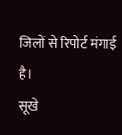जिलों से रिपोर्ट मंगाई है।
सूखे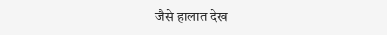जैसे हालात देख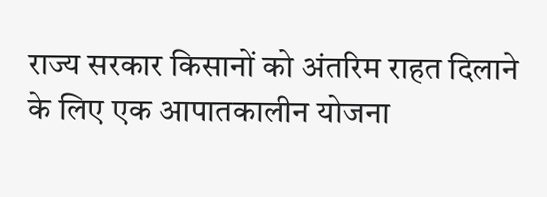राज्य सरकार किसानों को अंतरिम राहत दिलाने के लिए एक आपातकालीन योजना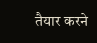तैयार करने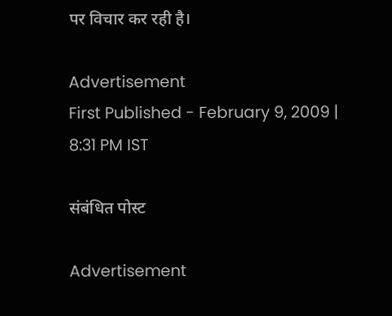पर विचार कर रही है।

Advertisement
First Published - February 9, 2009 | 8:31 PM IST

संबंधित पोस्ट

Advertisement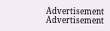Advertisement
Advertisement